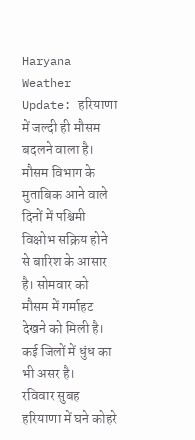Haryana Weather Update: हरियाणा में जल्दी ही मौसम बदलने वाला है। मौसम विभाग के मुताबिक आने वाले दिनों में पश्चिमी विक्षोभ सक्रिय होने से बारिश के आसार है। सोमवार को मौसम में गर्माहट देखने को मिली है। कई जिलों में धुंध का भी असर है।
रविवार सुबह हरियाणा में घने कोहरे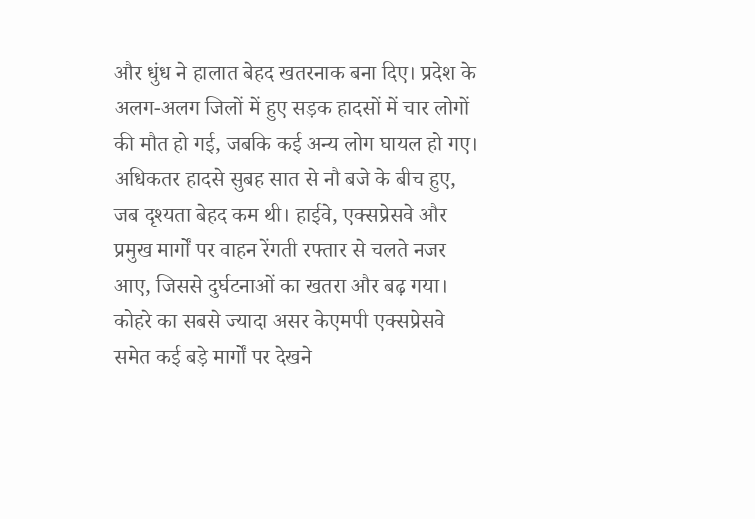और धुंध ने हालात बेहद खतरनाक बना दिए। प्रदेश के अलग-अलग जिलों में हुए सड़क हादसों में चार लोगों की मौत हो गई, जबकि कई अन्य लोग घायल हो गए। अधिकतर हादसे सुबह सात से नौ बजे के बीच हुए, जब दृश्यता बेहद कम थी। हाईवे, एक्सप्रेसवे और प्रमुख मार्गों पर वाहन रेंगती रफ्तार से चलते नजर आए, जिससे दुर्घटनाओं का खतरा और बढ़ गया।
कोहरे का सबसे ज्यादा असर केएमपी एक्सप्रेसवे समेत कई बड़े मार्गों पर देखने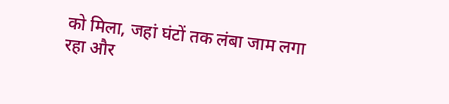को मिला, जहां घंटों तक लंबा जाम लगा रहा और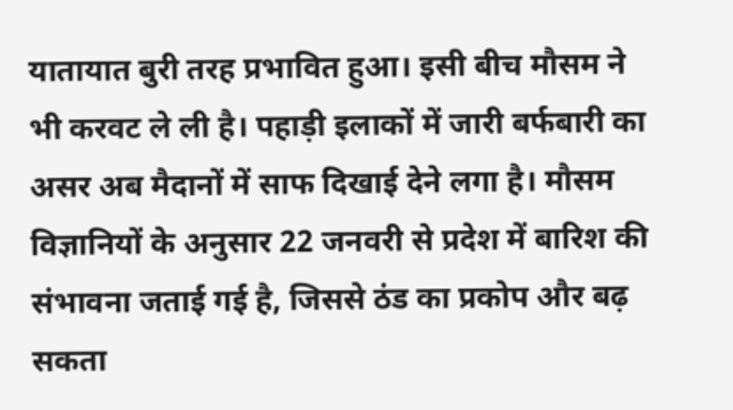यातायात बुरी तरह प्रभावित हुआ। इसी बीच मौसम ने भी करवट ले ली है। पहाड़ी इलाकों में जारी बर्फबारी का असर अब मैदानों में साफ दिखाई देने लगा है। मौसम विज्ञानियों के अनुसार 22 जनवरी से प्रदेश में बारिश की संभावना जताई गई है, जिससे ठंड का प्रकोप और बढ़ सकता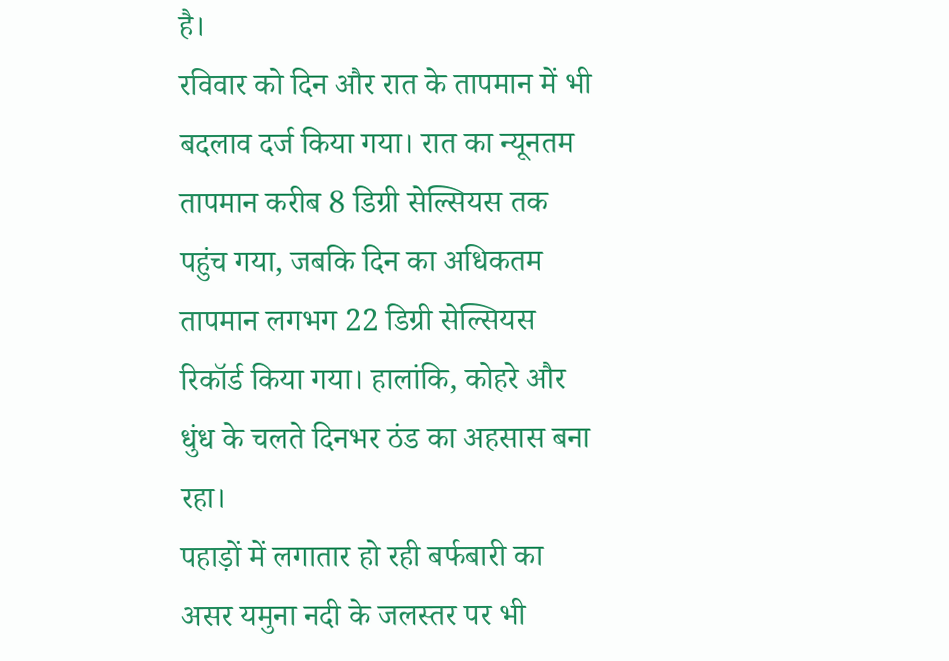है।
रविवार को दिन और रात के तापमान में भी बदलाव दर्ज किया गया। रात का न्यूनतम तापमान करीब 8 डिग्री सेल्सियस तक पहुंच गया, जबकि दिन का अधिकतम तापमान लगभग 22 डिग्री सेल्सियस रिकॉर्ड किया गया। हालांकि, कोहरे और धुंध के चलते दिनभर ठंड का अहसास बना रहा।
पहाड़ों में लगातार हो रही बर्फबारी का असर यमुना नदी के जलस्तर पर भी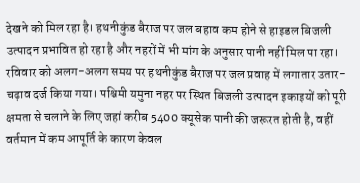देखने को मिल रहा है। हथनीकुंड बैराज पर जल बहाव कम होने से हाइडल बिजली उत्पादन प्रभावित हो रहा है और नहरों में भी मांग के अनुसार पानी नहीं मिल पा रहा। रविवार को अलग-अलग समय पर हथनीकुंड बैराज पर जल प्रवाह में लगातार उतार-चढ़ाव दर्ज किया गया। पश्चिमी यमुना नहर पर स्थित बिजली उत्पादन इकाइयों को पूरी क्षमता से चलाने के लिए जहां करीब 5400 क्यूसेक पानी की जरूरत होती है, वहीं वर्तमान में कम आपूर्ति के कारण केवल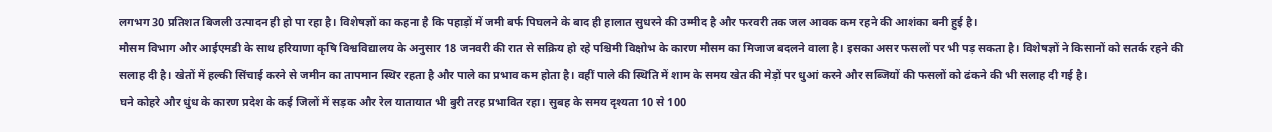लगभग 30 प्रतिशत बिजली उत्पादन ही हो पा रहा है। विशेषज्ञों का कहना है कि पहाड़ों में जमी बर्फ पिघलने के बाद ही हालात सुधरने की उम्मीद है और फरवरी तक जल आवक कम रहने की आशंका बनी हुई है।
मौसम विभाग और आईएमडी के साथ हरियाणा कृषि विश्वविद्यालय के अनुसार 18 जनवरी की रात से सक्रिय हो रहे पश्चिमी विक्षोभ के कारण मौसम का मिजाज बदलने वाला है। इसका असर फसलों पर भी पड़ सकता है। विशेषज्ञों ने किसानों को सतर्क रहने की सलाह दी है। खेतों में हल्की सिंचाई करने से जमीन का तापमान स्थिर रहता है और पाले का प्रभाव कम होता है। वहीं पाले की स्थिति में शाम के समय खेत की मेड़ों पर धुआं करने और सब्जियों की फसलों को ढंकने की भी सलाह दी गई है।
घने कोहरे और धुंध के कारण प्रदेश के कई जिलों में सड़क और रेल यातायात भी बुरी तरह प्रभावित रहा। सुबह के समय दृश्यता 10 से 100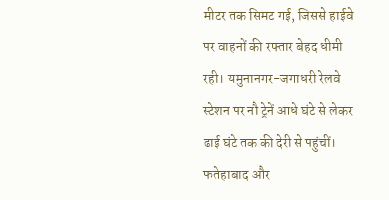मीटर तक सिमट गई, जिससे हाईवे पर वाहनों की रफ्तार बेहद धीमी रही। यमुनानगर-जगाधरी रेलवे स्टेशन पर नौ ट्रेनें आधे घंटे से लेकर ढाई घंटे तक की देरी से पहुंचीं। फतेहाबाद और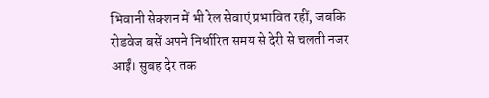भिवानी सेक्शन में भी रेल सेवाएं प्रभावित रहीं, जबकि रोडवेज बसें अपने निर्धारित समय से देरी से चलती नजर आईं। सुबह देर तक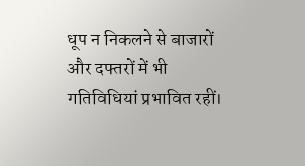धूप न निकलने से बाजारों और दफ्तरों में भी गतिविधियां प्रभावित रहीं।